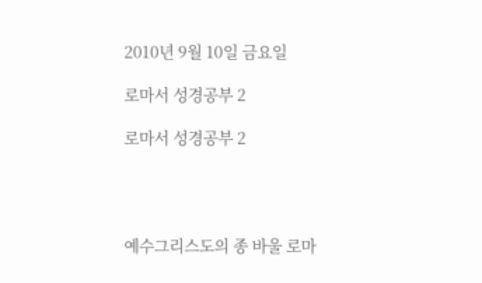2010년 9월 10일 금요일

로마서 성경공부 2

로마서 성경공부 2




예수그리스도의 종 바울 로마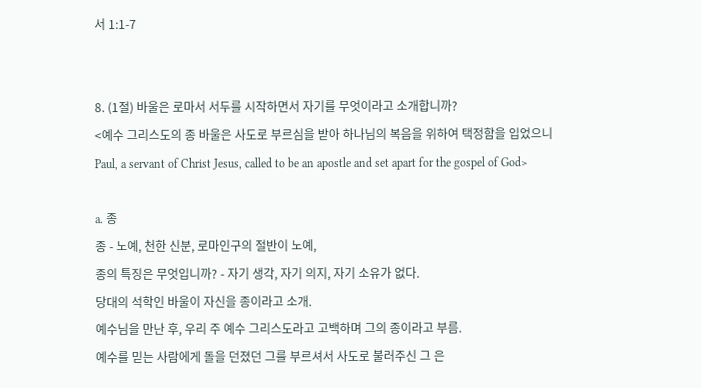서 1:1-7


8. (1절) 바울은 로마서 서두를 시작하면서 자기를 무엇이라고 소개합니까?
<예수 그리스도의 종 바울은 사도로 부르심을 받아 하나님의 복음을 위하여 택정함을 입었으니
Paul, a servant of Christ Jesus, called to be an apostle and set apart for the gospel of God>

a. 종
종 - 노예, 천한 신분, 로마인구의 절반이 노예,
종의 특징은 무엇입니까? - 자기 생각, 자기 의지, 자기 소유가 없다.
당대의 석학인 바울이 자신을 종이라고 소개.
예수님을 만난 후, 우리 주 예수 그리스도라고 고백하며 그의 종이라고 부름.
예수를 믿는 사람에게 돌을 던졌던 그를 부르셔서 사도로 불러주신 그 은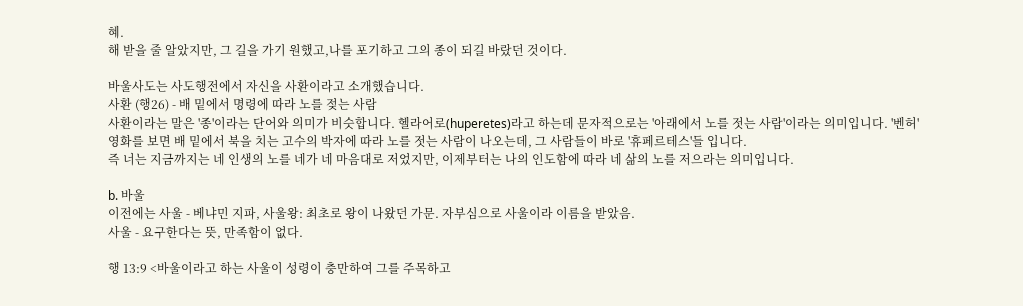혜.
해 받을 줄 알았지만, 그 길을 가기 원했고,나를 포기하고 그의 종이 되길 바랐던 것이다.

바울사도는 사도행전에서 자신을 사환이라고 소개했습니다.
사환 (행26) - 배 밑에서 명령에 따라 노를 젖는 사람
사환이라는 말은 '종'이라는 단어와 의미가 비슷합니다. 헬라어로(huperetes)라고 하는데 문자적으로는 '아래에서 노를 젓는 사람'이라는 의미입니다. '벤허' 영화를 보면 배 밑에서 북을 치는 고수의 박자에 따라 노를 젓는 사람이 나오는데, 그 사람들이 바로 '휴페르테스'들 입니다.
즉 너는 지금까지는 네 인생의 노를 네가 네 마음대로 저었지만, 이제부터는 나의 인도함에 따라 네 삶의 노를 저으라는 의미입니다.

b. 바울
이전에는 사울 - 베냐민 지파, 사울왕: 최초로 왕이 나왔던 가문. 자부심으로 사울이라 이름을 받았음.
사울 - 요구한다는 뜻, 만족함이 없다.

행 13:9 <바울이라고 하는 사울이 성령이 충만하여 그를 주목하고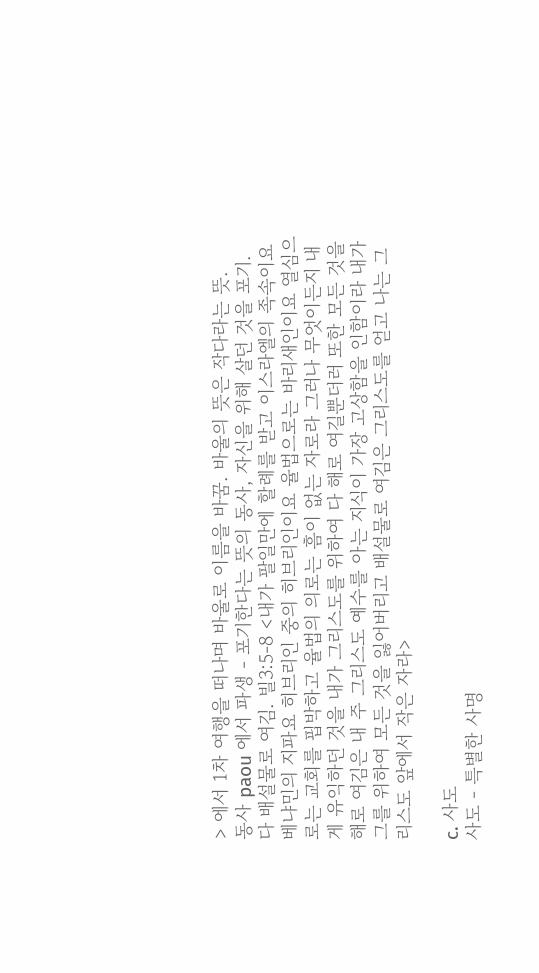> 에서 1차 여행을 떠나며 바울로 이름을 바꿈. 바울의 뜻은 작다라는 뜻.
동사 paou 에서 파생 - 포기한다는 뜻의 동사, 자신을 위해 살던 것을 포기.
다 배설물로 여김. 빌3:5-8 <내가 팔일만에 할례를 받고 이스라엘의 족속이요 베냐민의 지파요 히브리인 중의 히브리인이요 율법으로는 바리새인이요 열심으로는 교회를 핍박하고 율법의 의로는 흠이 없는 자로라 그러나 무엇이든지 내게 유익하던 것을 내가 그리스도를 위하여 다 해로 여길뿐더러 또한 모든 것을 해로 여김은 내 주 그리스도 예수를 아는 지식이 가장 고상함을 인함이라 내가 그를 위하여 모든 것을 잃어버리고 배설물로 여김은 그리스도를 얻고 나는 그리스도 앞에서 작은 자라>

c. 사도
사도 - 특별한 사명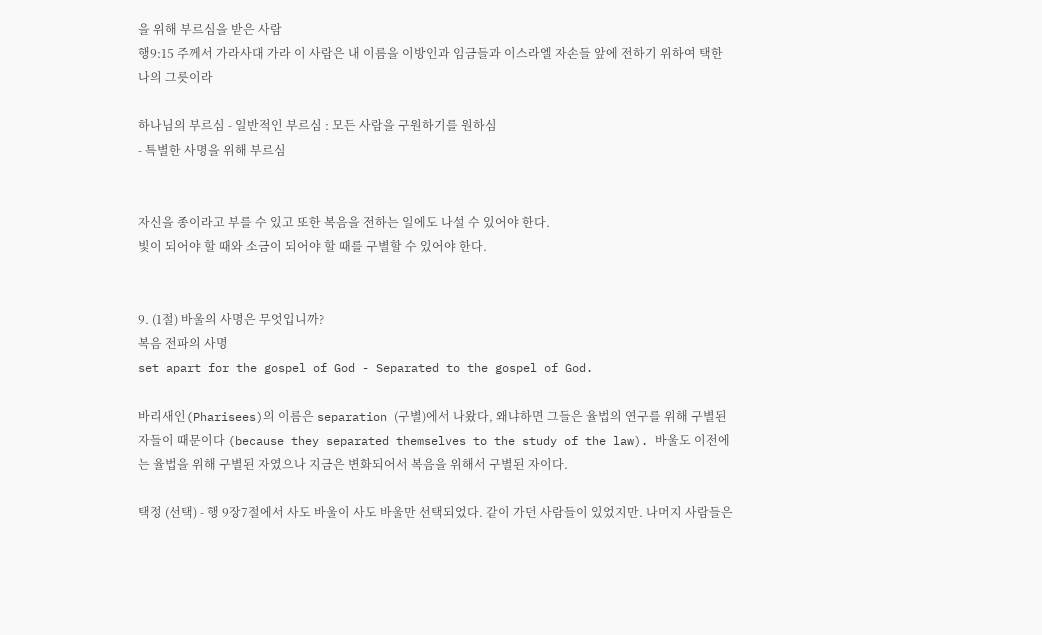을 위해 부르심을 받은 사람
행9:15 주께서 가라사대 가라 이 사람은 내 이름을 이방인과 임금들과 이스라엘 자손들 앞에 전하기 위하여 택한 나의 그릇이라

하나님의 부르심 - 일반적인 부르심 : 모든 사람을 구원하기를 원하심
- 특별한 사명을 위해 부르심


자신을 종이라고 부를 수 있고 또한 복음을 전하는 일에도 나설 수 있어야 한다.
빛이 되어야 할 때와 소금이 되어야 할 때를 구별할 수 있어야 한다.


9. (1절) 바울의 사명은 무엇입니까?
복음 전파의 사명
set apart for the gospel of God - Separated to the gospel of God.

바리새인(Pharisees)의 이름은 separation (구별)에서 나왔다, 왜냐하면 그들은 율법의 연구를 위해 구별된 자들이 때문이다 (because they separated themselves to the study of the law). 바울도 이전에는 율법을 위해 구별된 자였으나 지금은 변화되어서 복음을 위해서 구별된 자이다.

택정 (선택) - 행 9장7절에서 사도 바울이 사도 바울만 선택되었다. 같이 가던 사람들이 있었지만. 나머지 사람들은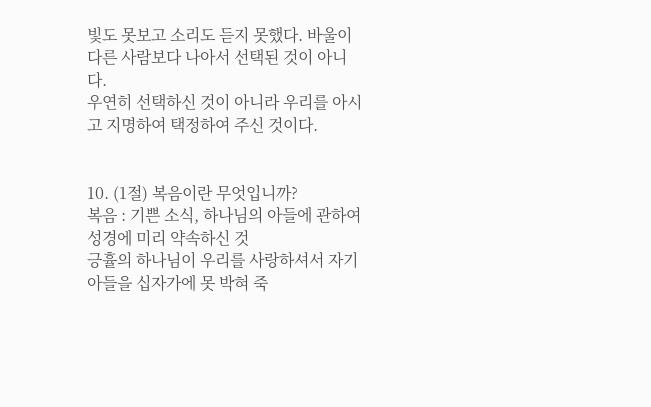빛도 못보고 소리도 듣지 못했다. 바울이 다른 사람보다 나아서 선택된 것이 아니다.
우연히 선택하신 것이 아니라 우리를 아시고 지명하여 택정하여 주신 것이다.


10. (1절) 복음이란 무엇입니까?
복음 : 기쁜 소식, 하나님의 아들에 관하여 성경에 미리 약속하신 것
긍휼의 하나님이 우리를 사랑하셔서 자기 아들을 십자가에 못 박혀 죽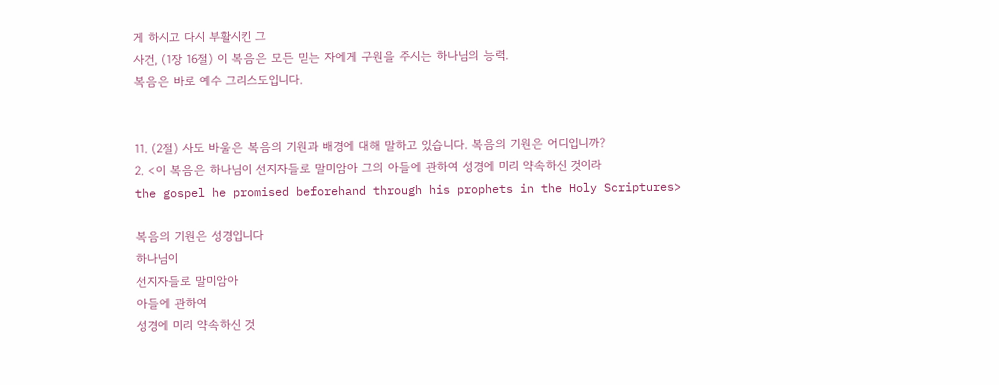게 하시고 다시 부활시킨 그
사건, (1장 16절) 이 복음은 모든 믿는 자에게 구원을 주시는 하나님의 능력.
복음은 바로 예수 그리스도입니다.


11. (2절) 사도 바울은 복음의 기원과 배경에 대해 말하고 있습니다. 복음의 기원은 어디입니까?
2. <이 복음은 하나님이 선지자들로 말미암아 그의 아들에 관하여 성경에 미리 약속하신 것이라
the gospel he promised beforehand through his prophets in the Holy Scriptures>

복음의 기원은 성경입니다
하나님이
선지자들로 말미암아
아들에 관하여
성경에 미리 약속하신 것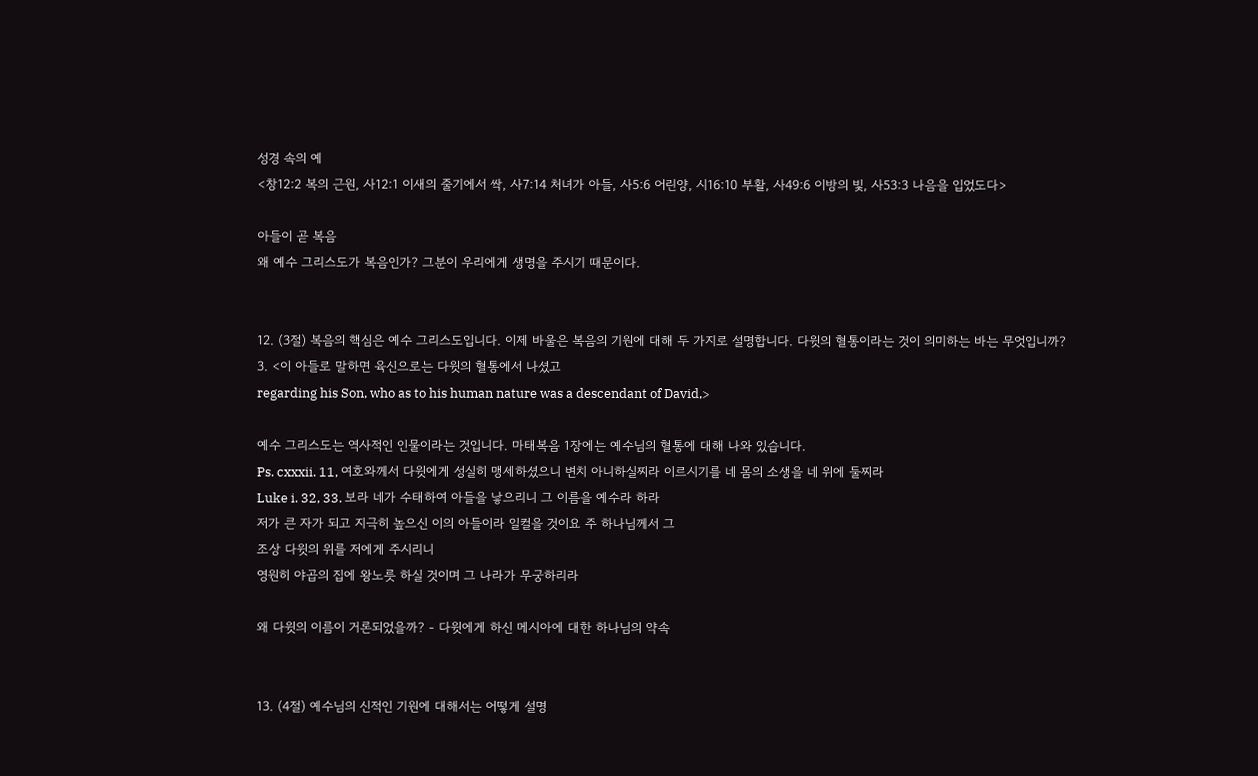성경 속의 예
<창12:2 복의 근원, 사12:1 이새의 줄기에서 싹, 사7:14 처녀가 아들, 사5:6 어린양, 시16:10 부활, 사49:6 이방의 빛, 사53:3 나음을 입었도다>

아들이 곧 복음
왜 예수 그리스도가 복음인가? 그분이 우리에게 생명을 주시기 때문이다.


12. (3절) 복음의 핵심은 예수 그리스도입니다. 이제 바울은 복음의 기원에 대해 두 가지로 설명합니다. 다윗의 혈통이라는 것이 의미하는 바는 무엇입니까?
3. <이 아들로 말하면 육신으로는 다윗의 혈통에서 나셨고
regarding his Son, who as to his human nature was a descendant of David,>

예수 그리스도는 역사적인 인물이라는 것입니다. 마태복음 1장에는 예수님의 혈통에 대해 나와 있습니다.
Ps. cxxxii. 11, 여호와께서 다윗에게 성실히 맹세하셨으니 변치 아니하실찌라 이르시기를 네 몸의 소생을 네 위에 둘찌라
Luke i. 32, 33. 보라 네가 수태하여 아들을 낳으리니 그 이름을 예수라 하라
저가 큰 자가 되고 지극히 높으신 이의 아들이라 일컬을 것이요 주 하나님께서 그
조상 다윗의 위를 저에게 주시리니
영원히 야곱의 집에 왕노릇 하실 것이며 그 나라가 무궁하리라

왜 다윗의 이름이 거론되었을까? - 다윗에게 하신 메시아에 대한 하나님의 약속


13. (4절) 예수님의 신적인 기원에 대해서는 어떻게 설명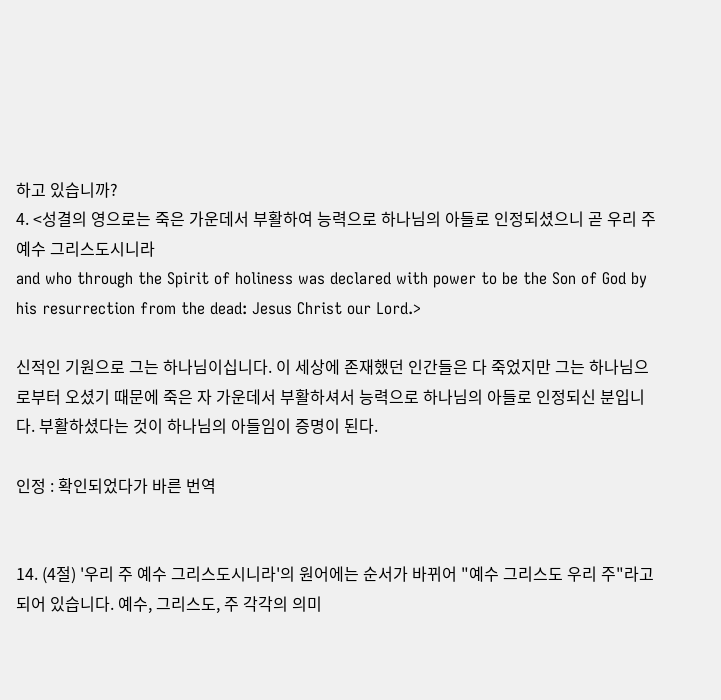하고 있습니까?
4. <성결의 영으로는 죽은 가운데서 부활하여 능력으로 하나님의 아들로 인정되셨으니 곧 우리 주 예수 그리스도시니라
and who through the Spirit of holiness was declared with power to be the Son of God by his resurrection from the dead: Jesus Christ our Lord.>

신적인 기원으로 그는 하나님이십니다. 이 세상에 존재했던 인간들은 다 죽었지만 그는 하나님으로부터 오셨기 때문에 죽은 자 가운데서 부활하셔서 능력으로 하나님의 아들로 인정되신 분입니다. 부활하셨다는 것이 하나님의 아들임이 증명이 된다.

인정 : 확인되었다가 바른 번역


14. (4절) '우리 주 예수 그리스도시니라'의 원어에는 순서가 바뀌어 "예수 그리스도 우리 주"라고 되어 있습니다. 예수, 그리스도, 주 각각의 의미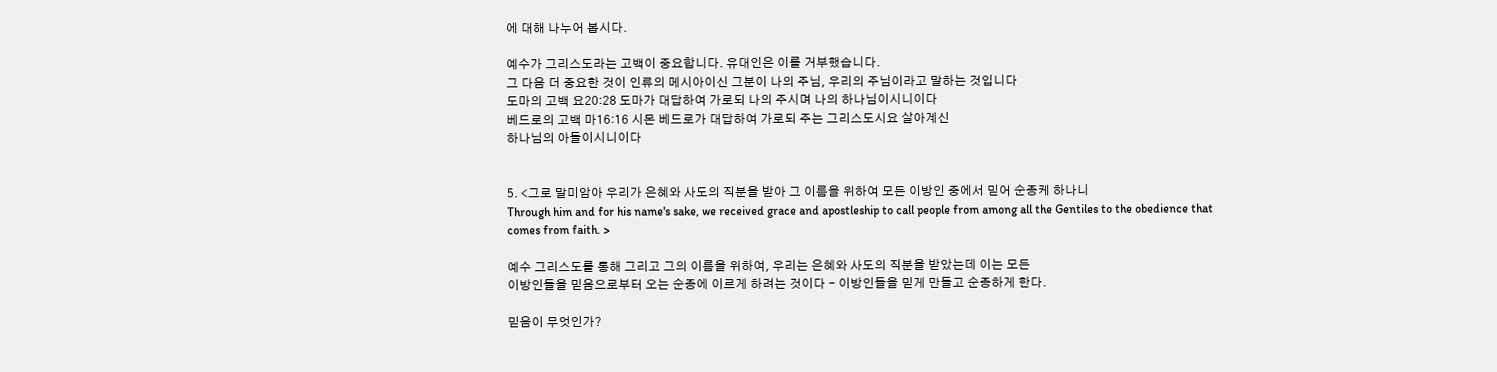에 대해 나누어 봅시다.

예수가 그리스도라는 고백이 중요합니다. 유대인은 이를 거부했습니다.
그 다음 더 중요한 것이 인류의 메시아이신 그분이 나의 주님, 우리의 주님이라고 말하는 것입니다
도마의 고백 요20:28 도마가 대답하여 가로되 나의 주시며 나의 하나님이시니이다
베드로의 고백 마16:16 시몬 베드로가 대답하여 가로되 주는 그리스도시요 살아계신
하나님의 아들이시니이다


5. <그로 말미암아 우리가 은혜와 사도의 직분을 받아 그 이름을 위하여 모든 이방인 중에서 믿어 순종케 하나니
Through him and for his name's sake, we received grace and apostleship to call people from among all the Gentiles to the obedience that comes from faith. >

예수 그리스도를 통해 그리고 그의 이름을 위하여, 우리는 은혜와 사도의 직분을 받았는데 이는 모든
이방인들을 믿음으로부터 오는 순종에 이르게 하려는 것이다 - 이방인들을 믿게 만들고 순종하게 한다.

믿음이 무엇인가?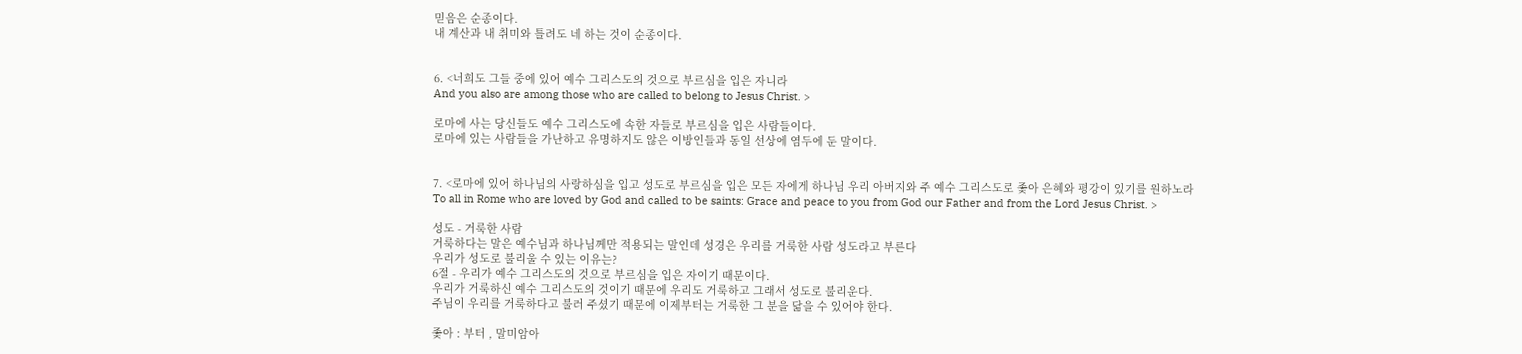믿음은 순종이다.
내 계산과 내 취미와 틀려도 네 하는 것이 순종이다.


6. <너희도 그들 중에 있어 예수 그리스도의 것으로 부르심을 입은 자니라
And you also are among those who are called to belong to Jesus Christ. >

로마에 사는 당신들도 예수 그리스도에 속한 자들로 부르심을 입은 사람들이다.
로마에 있는 사람들을 가난하고 유명하지도 않은 이방인들과 동일 선상에 염두에 둔 말이다.


7. <로마에 있어 하나님의 사랑하심을 입고 성도로 부르심을 입은 모든 자에게 하나님 우리 아버지와 주 예수 그리스도로 좇아 은혜와 평강이 있기를 원하노라
To all in Rome who are loved by God and called to be saints: Grace and peace to you from God our Father and from the Lord Jesus Christ. >

성도 - 거룩한 사람
거룩하다는 말은 예수님과 하나님께만 적용되는 말인데 성경은 우리를 거룩한 사람 성도라고 부른다
우리가 성도로 불리울 수 있는 이유는?
6절 - 우리가 예수 그리스도의 것으로 부르심을 입은 자이기 때문이다.
우리가 거룩하신 예수 그리스도의 것이기 때문에 우리도 거룩하고 그래서 성도로 불리운다.
주님이 우리를 거룩하다고 불러 주셨기 때문에 이제부터는 거룩한 그 분을 닮을 수 있어야 한다.

좇아 : 부터 , 말미암아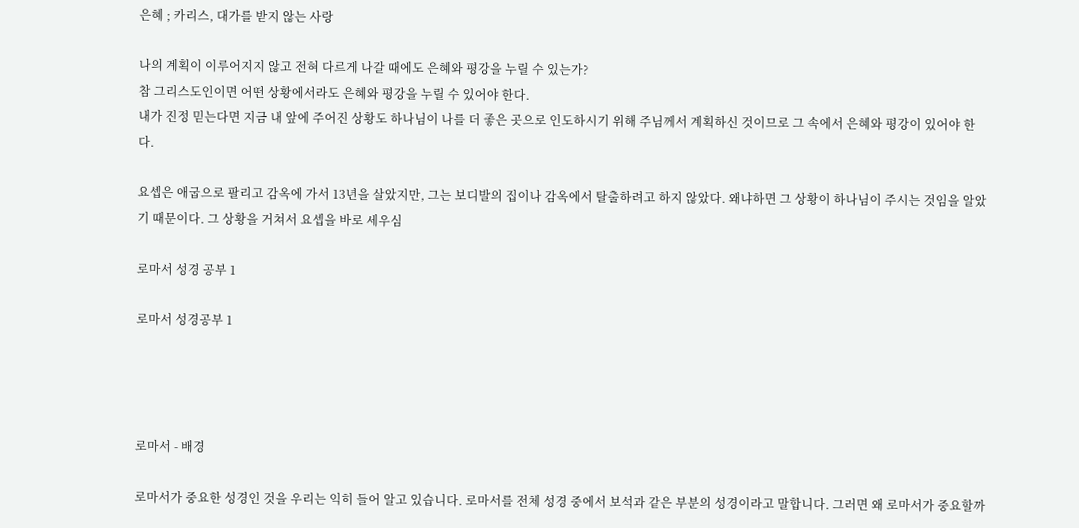은혜 ; 카리스, 대가를 받지 않는 사랑

나의 계획이 이루어지지 않고 전혀 다르게 나갈 때에도 은혜와 평강을 누릴 수 있는가?
참 그리스도인이면 어떤 상황에서라도 은혜와 평강을 누릴 수 있어야 한다.
내가 진정 믿는다면 지금 내 앞에 주어진 상황도 하나님이 나를 더 좋은 곳으로 인도하시기 위해 주님께서 계획하신 것이므로 그 속에서 은혜와 평강이 있어야 한다.

요셉은 애굽으로 팔리고 감옥에 가서 13년을 살았지만, 그는 보디발의 집이나 감옥에서 탈출하려고 하지 않았다. 왜냐하면 그 상황이 하나님이 주시는 것임을 알았기 때문이다. 그 상황을 거쳐서 요셉을 바로 세우심

로마서 성경 공부 1

로마서 성경공부 1




로마서 - 배경

로마서가 중요한 성경인 것을 우리는 익히 들어 알고 있습니다. 로마서를 전체 성경 중에서 보석과 같은 부분의 성경이라고 말합니다. 그러면 왜 로마서가 중요할까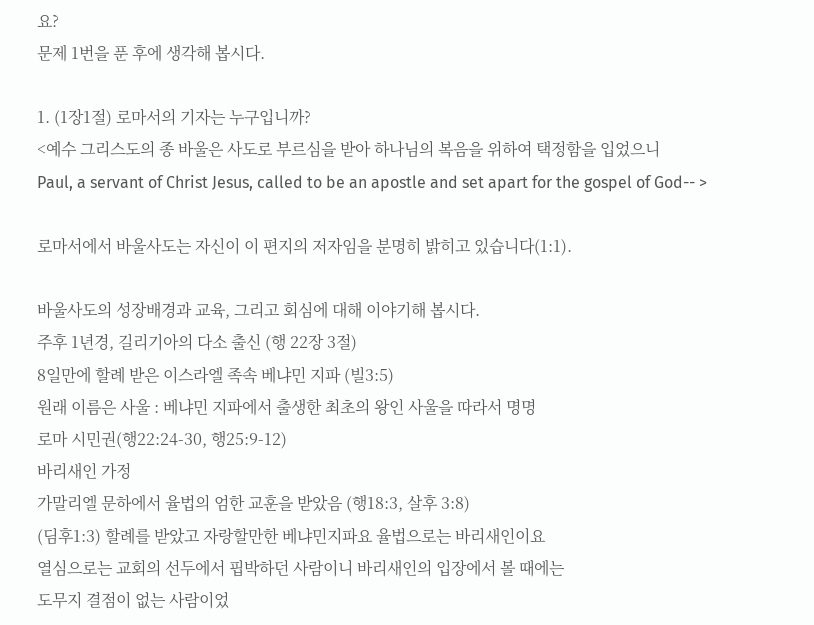요?
문제 1번을 푼 후에 생각해 봅시다.

1. (1장1절) 로마서의 기자는 누구입니까?
<예수 그리스도의 종 바울은 사도로 부르심을 받아 하나님의 복음을 위하여 택정함을 입었으니
Paul, a servant of Christ Jesus, called to be an apostle and set apart for the gospel of God-- >

로마서에서 바울사도는 자신이 이 편지의 저자임을 분명히 밝히고 있습니다(1:1).

바울사도의 성장배경과 교육, 그리고 회심에 대해 이야기해 봅시다.
주후 1년경, 길리기아의 다소 출신 (행 22장 3절)
8일만에 할례 받은 이스라엘 족속 베냐민 지파 (빌3:5)
원래 이름은 사울 : 베냐민 지파에서 출생한 최초의 왕인 사울을 따라서 명명
로마 시민권(행22:24-30, 행25:9-12)
바리새인 가정
가말리엘 문하에서 율법의 엄한 교훈을 받았음 (행18:3, 살후 3:8)
(딤후1:3) 할례를 받았고 자랑할만한 베냐민지파요 율법으로는 바리새인이요
열심으로는 교회의 선두에서 핍박하던 사람이니 바리새인의 입장에서 볼 때에는
도무지 결점이 없는 사람이었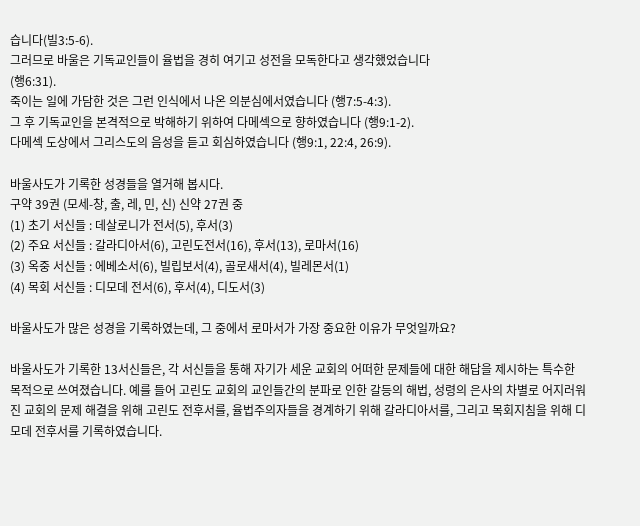습니다(빌3:5-6).
그러므로 바울은 기독교인들이 율법을 경히 여기고 성전을 모독한다고 생각했었습니다
(행6:31).
죽이는 일에 가담한 것은 그런 인식에서 나온 의분심에서였습니다 (행7:5-4:3).
그 후 기독교인을 본격적으로 박해하기 위하여 다메섹으로 향하였습니다 (행9:1-2).
다메섹 도상에서 그리스도의 음성을 듣고 회심하였습니다 (행9:1, 22:4, 26:9).

바울사도가 기록한 성경들을 열거해 봅시다.
구약 39권 (모세-창, 출, 레, 민, 신) 신약 27권 중
(1) 초기 서신들 : 데살로니가 전서(5), 후서(3)
(2) 주요 서신들 : 갈라디아서(6), 고린도전서(16), 후서(13), 로마서(16)
(3) 옥중 서신들 : 에베소서(6), 빌립보서(4), 골로새서(4), 빌레몬서(1)
(4) 목회 서신들 : 디모데 전서(6), 후서(4), 디도서(3)

바울사도가 많은 성경을 기록하였는데, 그 중에서 로마서가 가장 중요한 이유가 무엇일까요?

바울사도가 기록한 13서신들은, 각 서신들을 통해 자기가 세운 교회의 어떠한 문제들에 대한 해답을 제시하는 특수한 목적으로 쓰여졌습니다. 예를 들어 고린도 교회의 교인들간의 분파로 인한 갈등의 해법, 성령의 은사의 차별로 어지러워진 교회의 문제 해결을 위해 고린도 전후서를, 율법주의자들을 경계하기 위해 갈라디아서를, 그리고 목회지침을 위해 디모데 전후서를 기록하였습니다.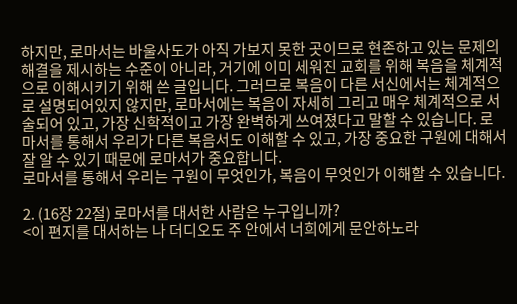하지만, 로마서는 바울사도가 아직 가보지 못한 곳이므로 현존하고 있는 문제의 해결을 제시하는 수준이 아니라, 거기에 이미 세워진 교회를 위해 복음을 체계적으로 이해시키기 위해 쓴 글입니다. 그러므로 복음이 다른 서신에서는 체계적으로 설명되어있지 않지만, 로마서에는 복음이 자세히 그리고 매우 체계적으로 서술되어 있고, 가장 신학적이고 가장 완벽하게 쓰여졌다고 말할 수 있습니다. 로마서를 통해서 우리가 다른 복음서도 이해할 수 있고, 가장 중요한 구원에 대해서 잘 알 수 있기 때문에 로마서가 중요합니다.
로마서를 통해서 우리는 구원이 무엇인가, 복음이 무엇인가 이해할 수 있습니다.

2. (16장 22절) 로마서를 대서한 사람은 누구입니까?
<이 편지를 대서하는 나 더디오도 주 안에서 너희에게 문안하노라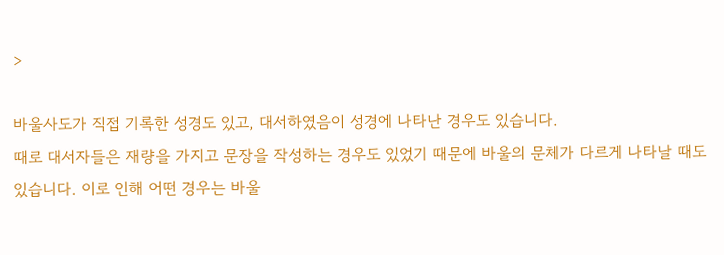>

바울사도가 직접 기록한 성경도 있고, 대서하였음이 성경에 나타난 경우도 있습니다.
때로 대서자들은 재량을 가지고 문장을 작성하는 경우도 있었기 때문에 바울의 문체가 다르게 나타날 때도 있습니다. 이로 인해 어떤 경우는 바울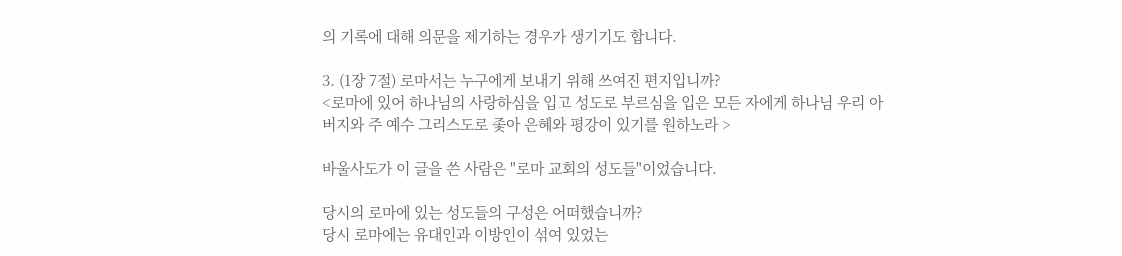의 기록에 대해 의문을 제기하는 경우가 생기기도 합니다.

3. (1장 7절) 로마서는 누구에게 보내기 위해 쓰여진 편지입니까?
<로마에 있어 하나님의 사랑하심을 입고 성도로 부르심을 입은 모든 자에게 하나님 우리 아버지와 주 예수 그리스도로 좇아 은혜와 평강이 있기를 원하노라 >

바울사도가 이 글을 쓴 사람은 "로마 교회의 성도들"이었습니다.

당시의 로마에 있는 성도들의 구성은 어떠했습니까?
당시 로마에는 유대인과 이방인이 섞여 있었는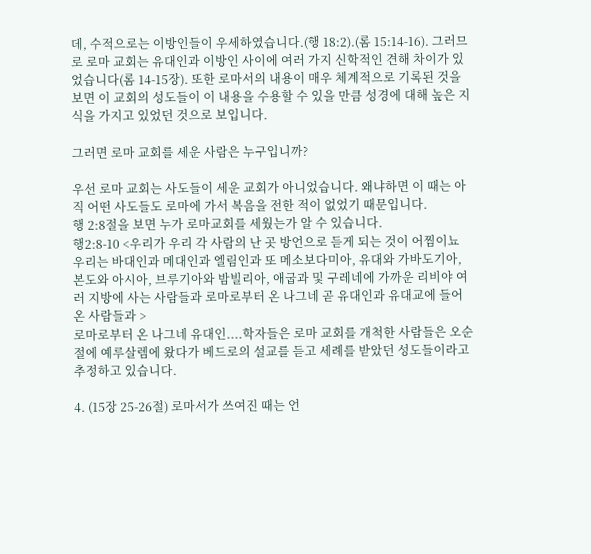데, 수적으로는 이방인들이 우세하였습니다.(행 18:2).(롬 15:14-16). 그러므로 로마 교회는 유대인과 이방인 사이에 여러 가지 신학적인 견해 차이가 있었습니다(롬 14-15장). 또한 로마서의 내용이 매우 체계적으로 기록된 것을 보면 이 교회의 성도들이 이 내용을 수용할 수 있을 만큼 성경에 대해 높은 지식을 가지고 있었던 것으로 보입니다.

그러면 로마 교회를 세운 사람은 누구입니까?

우선 로마 교회는 사도들이 세운 교회가 아니었습니다. 왜냐하면 이 때는 아직 어떤 사도들도 로마에 가서 복음을 전한 적이 없었기 때문입니다.
행 2:8절을 보면 누가 로마교회를 세웠는가 알 수 있습니다.
행2:8-10 <우리가 우리 각 사람의 난 곳 방언으로 듣게 되는 것이 어찜이뇨 우리는 바대인과 메대인과 엘림인과 또 메소보다미아, 유대와 가바도기아, 본도와 아시아, 브루기아와 밤빌리아, 애굽과 및 구레네에 가까운 리비야 여러 지방에 사는 사람들과 로마로부터 온 나그네 곧 유대인과 유대교에 들어 온 사람들과 >
로마로부터 온 나그네 유대인....학자들은 로마 교회를 개척한 사람들은 오순절에 예루살렘에 왔다가 베드로의 설교를 듣고 세례를 받았던 성도들이라고 추정하고 있습니다.

4. (15장 25-26절) 로마서가 쓰여진 때는 언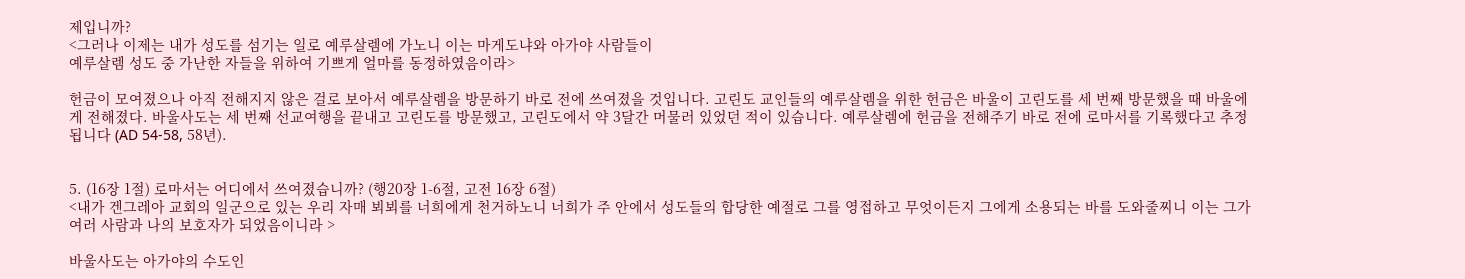제입니까?
<그러나 이제는 내가 성도를 섬기는 일로 예루살렘에 가노니 이는 마게도냐와 아가야 사람들이
예루살렘 성도 중 가난한 자들을 위하여 기쁘게 얼마를 동정하였음이라>

헌금이 모여졌으나 아직 전해지지 않은 걸로 보아서 예루살렘을 방문하기 바로 전에 쓰여졌을 것입니다. 고린도 교인들의 예루살렘을 위한 헌금은 바울이 고린도를 세 번째 방문했을 때 바울에게 전해졌다. 바울사도는 세 번째 선교여행을 끝내고 고린도를 방문했고, 고린도에서 약 3달간 머물러 있었던 적이 있습니다. 예루살렘에 헌금을 전해주기 바로 전에 로마서를 기록했다고 추정됩니다 (AD 54-58, 58년).


5. (16장 1절) 로마서는 어디에서 쓰여졌습니까? (행20장 1-6절, 고전 16장 6절)
<내가 겐그레아 교회의 일군으로 있는 우리 자매 뵈뵈를 너희에게 천거하노니 너희가 주 안에서 성도들의 합당한 예절로 그를 영접하고 무엇이든지 그에게 소용되는 바를 도와줄찌니 이는 그가 여러 사람과 나의 보호자가 되었음이니라 >

바울사도는 아가야의 수도인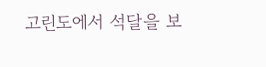고린도에서 석달을 보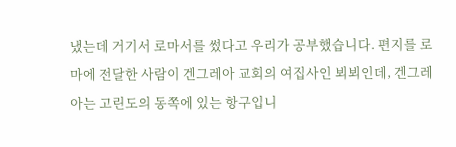냈는데 거기서 로마서를 썼다고 우리가 공부했습니다. 편지를 로마에 전달한 사람이 겐그레아 교회의 여집사인 뵈뵈인데, 겐그레아는 고린도의 동쪽에 있는 항구입니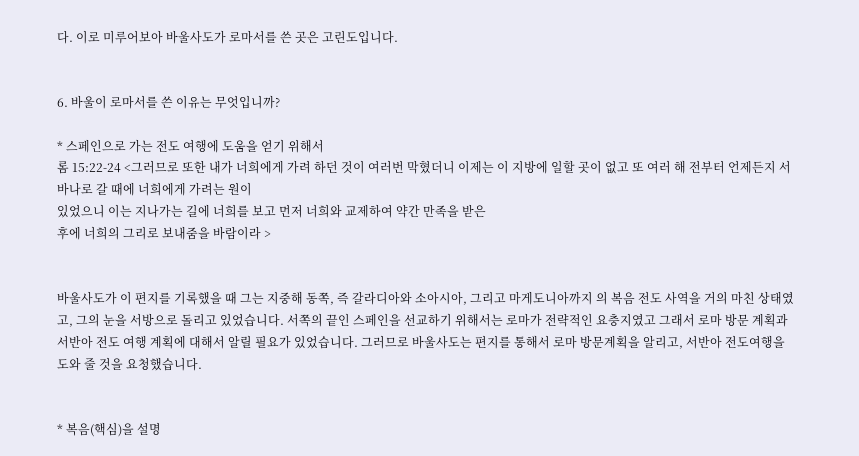다. 이로 미루어보아 바울사도가 로마서를 쓴 곳은 고린도입니다.


6. 바울이 로마서를 쓴 이유는 무엇입니까?

* 스페인으로 가는 전도 여행에 도움을 얻기 위해서
롬 15:22-24 <그러므로 또한 내가 너희에게 가려 하던 것이 여러번 막혔더니 이제는 이 지방에 일할 곳이 없고 또 여러 해 전부터 언제든지 서바나로 갈 때에 너희에게 가려는 원이
있었으니 이는 지나가는 길에 너희를 보고 먼저 너희와 교제하여 약간 만족을 받은
후에 너희의 그리로 보내줌을 바람이라 >


바울사도가 이 편지를 기록했을 때 그는 지중해 동쪽, 즉 갈라디아와 소아시아, 그리고 마게도니아까지 의 복음 전도 사역을 거의 마친 상태였고, 그의 눈을 서방으로 돌리고 있었습니다. 서쪽의 끝인 스페인을 선교하기 위해서는 로마가 전략적인 요충지였고 그래서 로마 방문 계획과 서반아 전도 여행 계획에 대해서 알릴 필요가 있었습니다. 그러므로 바울사도는 편지를 통해서 로마 방문계획을 알리고, 서반아 전도여행을 도와 줄 것을 요청했습니다.


* 복음(핵심)을 설명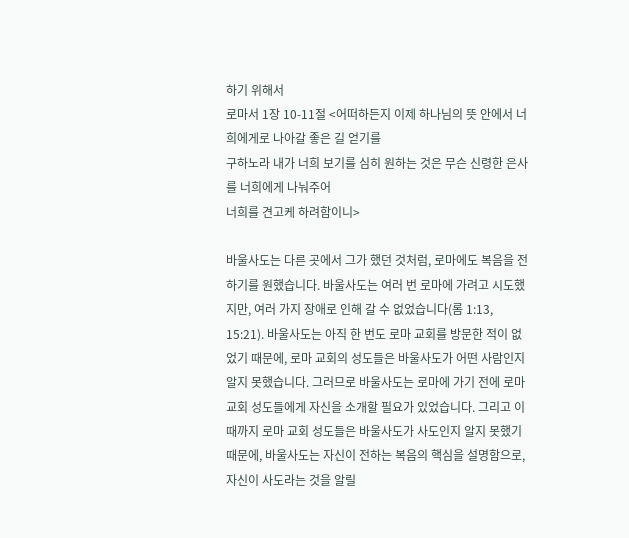하기 위해서
로마서 1장 10-11절 <어떠하든지 이제 하나님의 뜻 안에서 너희에게로 나아갈 좋은 길 얻기를
구하노라 내가 너희 보기를 심히 원하는 것은 무슨 신령한 은사를 너희에게 나눠주어
너희를 견고케 하려함이니>

바울사도는 다른 곳에서 그가 했던 것처럼, 로마에도 복음을 전하기를 원했습니다. 바울사도는 여러 번 로마에 가려고 시도했지만, 여러 가지 장애로 인해 갈 수 없었습니다(롬 1:13, 15:21). 바울사도는 아직 한 번도 로마 교회를 방문한 적이 없었기 때문에, 로마 교회의 성도들은 바울사도가 어떤 사람인지 알지 못했습니다. 그러므로 바울사도는 로마에 가기 전에 로마 교회 성도들에게 자신을 소개할 필요가 있었습니다. 그리고 이때까지 로마 교회 성도들은 바울사도가 사도인지 알지 못했기 때문에, 바울사도는 자신이 전하는 복음의 핵심을 설명함으로, 자신이 사도라는 것을 알릴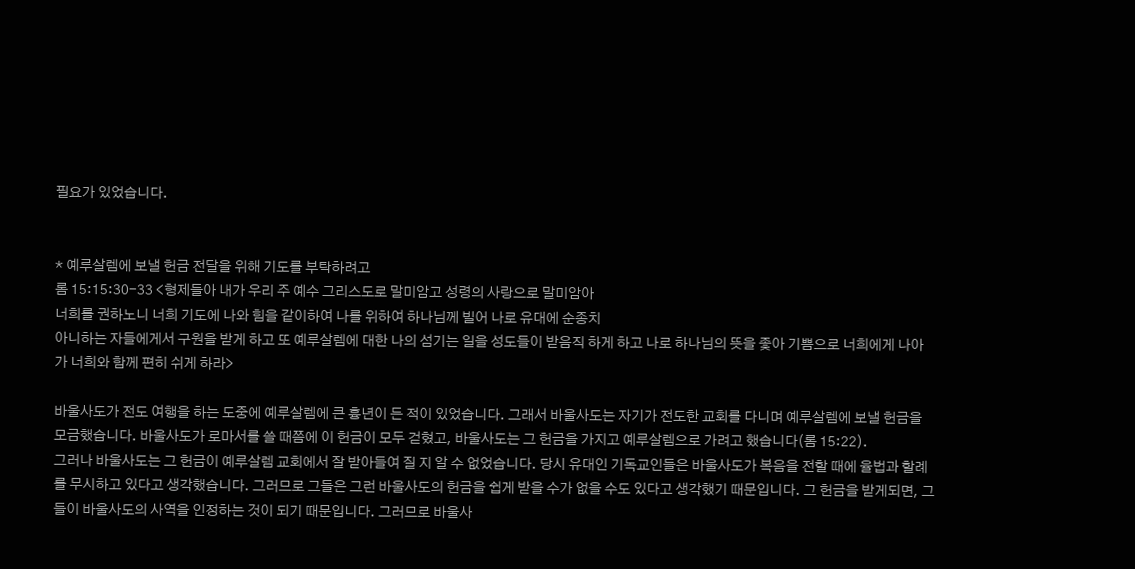필요가 있었습니다.


* 예루살렘에 보낼 헌금 전달을 위해 기도를 부탁하려고
롬 15:15:30-33 <형제들아 내가 우리 주 예수 그리스도로 말미암고 성령의 사랑으로 말미암아
너희를 권하노니 너희 기도에 나와 힘을 같이하여 나를 위하여 하나님께 빌어 나로 유대에 순종치
아니하는 자들에게서 구원을 받게 하고 또 예루살렘에 대한 나의 섬기는 일을 성도들이 받음직 하게 하고 나로 하나님의 뜻을 좇아 기쁨으로 너희에게 나아가 너희와 함께 편히 쉬게 하라>

바울사도가 전도 여행을 하는 도중에 예루살렘에 큰 흉년이 든 적이 있었습니다. 그래서 바울사도는 자기가 전도한 교회를 다니며 예루살렘에 보낼 헌금을 모금했습니다. 바울사도가 로마서를 쓸 때쯤에 이 헌금이 모두 걷혔고, 바울사도는 그 헌금을 가지고 예루살렘으로 가려고 했습니다(롬 15:22).
그러나 바울사도는 그 헌금이 예루살렘 교회에서 잘 받아들여 질 지 알 수 없었습니다. 당시 유대인 기독교인들은 바울사도가 복음을 전할 때에 율법과 할례를 무시하고 있다고 생각했습니다. 그러므로 그들은 그런 바울사도의 헌금을 쉽게 받을 수가 없을 수도 있다고 생각했기 때문입니다. 그 헌금을 받게되면, 그들이 바울사도의 사역을 인정하는 것이 되기 때문입니다. 그러므로 바울사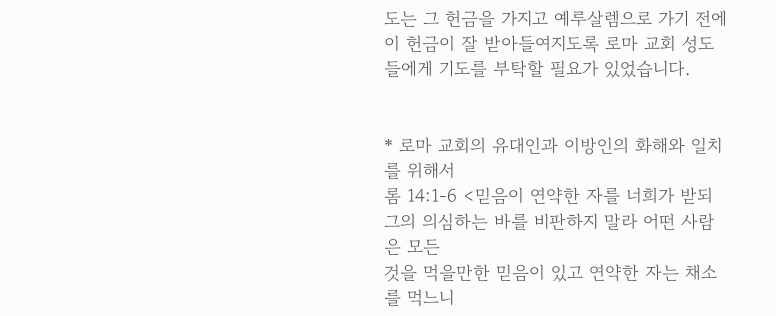도는 그 헌금을 가지고 예루살렘으로 가기 전에 이 헌금이 잘 받아들여지도록 로마 교회 성도들에게 기도를 부탁할 필요가 있었습니다.


* 로마 교회의 유대인과 이방인의 화해와 일치를 위해서
롬 14:1-6 <믿음이 연약한 자를 너희가 받되 그의 의심하는 바를 비판하지 말라 어떤 사람은 모든
것을 먹을만한 믿음이 있고 연약한 자는 채소를 먹느니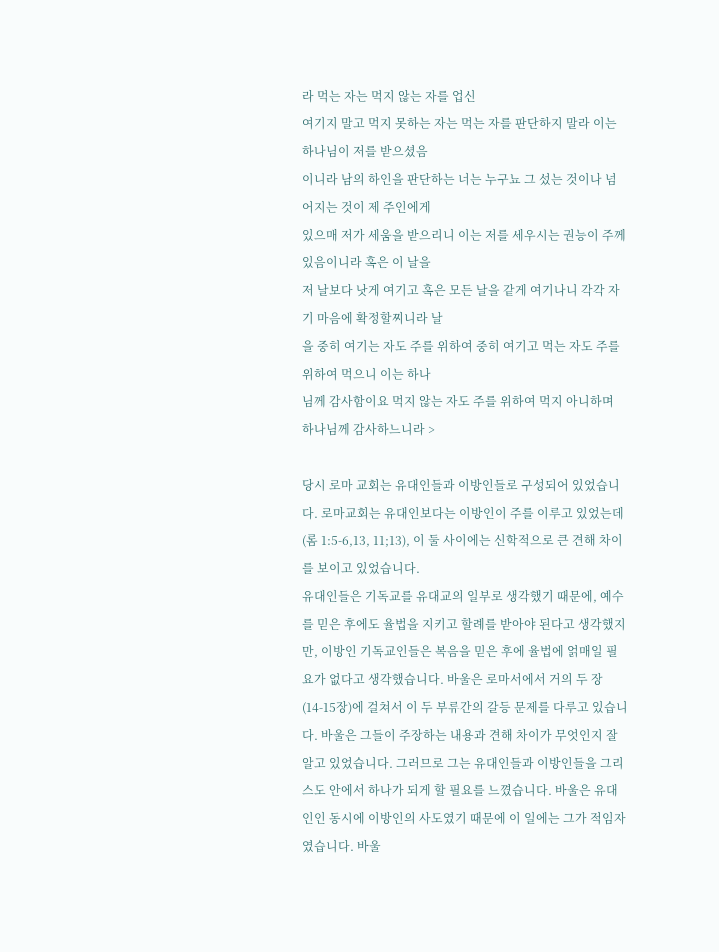라 먹는 자는 먹지 않는 자를 업신
여기지 말고 먹지 못하는 자는 먹는 자를 판단하지 말라 이는 하나님이 저를 받으셨음
이니라 남의 하인을 판단하는 너는 누구뇨 그 섰는 것이나 넘어지는 것이 제 주인에게
있으매 저가 세움을 받으리니 이는 저를 세우시는 권능이 주께 있음이니라 혹은 이 날을
저 날보다 낫게 여기고 혹은 모든 날을 같게 여기나니 각각 자기 마음에 확정할찌니라 날
을 중히 여기는 자도 주를 위하여 중히 여기고 먹는 자도 주를 위하여 먹으니 이는 하나
님께 감사함이요 먹지 않는 자도 주를 위하여 먹지 아니하며 하나님께 감사하느니라 >

당시 로마 교회는 유대인들과 이방인들로 구성되어 있었습니다. 로마교회는 유대인보다는 이방인이 주를 이루고 있었는데(롬 1:5-6,13, 11;13), 이 둘 사이에는 신학적으로 큰 견해 차이를 보이고 있었습니다.
유대인들은 기독교를 유대교의 일부로 생각했기 때문에, 예수를 믿은 후에도 율법을 지키고 할례를 받아야 된다고 생각했지만, 이방인 기독교인들은 복음을 믿은 후에 율법에 얽매일 필요가 없다고 생각했습니다. 바울은 로마서에서 거의 두 장(14-15장)에 걸쳐서 이 두 부류간의 갈등 문제를 다루고 있습니다. 바울은 그들이 주장하는 내용과 견해 차이가 무엇인지 잘 알고 있었습니다. 그러므로 그는 유대인들과 이방인들을 그리스도 안에서 하나가 되게 할 필요를 느꼈습니다. 바울은 유대인인 동시에 이방인의 사도였기 때문에 이 일에는 그가 적임자였습니다. 바울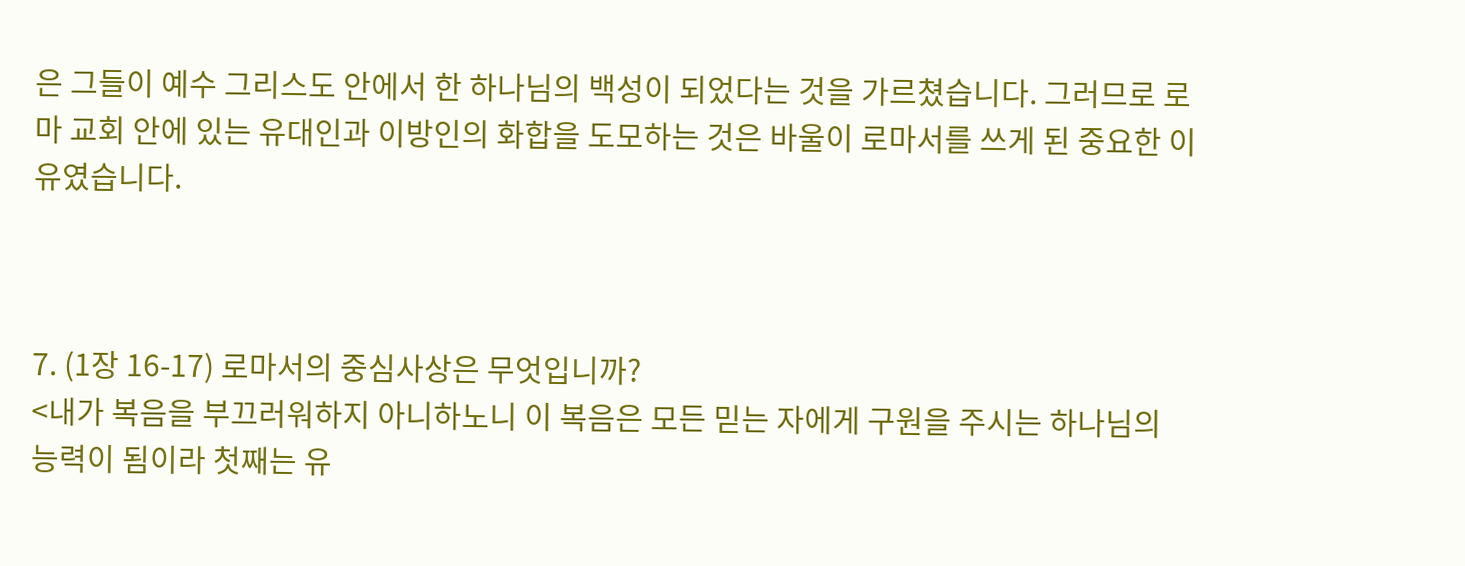은 그들이 예수 그리스도 안에서 한 하나님의 백성이 되었다는 것을 가르쳤습니다. 그러므로 로마 교회 안에 있는 유대인과 이방인의 화합을 도모하는 것은 바울이 로마서를 쓰게 된 중요한 이유였습니다.



7. (1장 16-17) 로마서의 중심사상은 무엇입니까?
<내가 복음을 부끄러워하지 아니하노니 이 복음은 모든 믿는 자에게 구원을 주시는 하나님의 능력이 됨이라 첫째는 유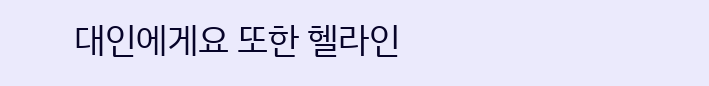대인에게요 또한 헬라인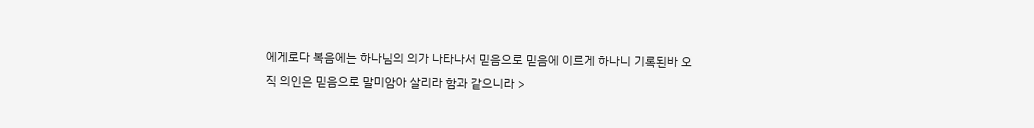에게로다 복음에는 하나님의 의가 나타나서 믿음으로 믿음에 이르게 하나니 기록된바 오직 의인은 믿음으로 말미암아 살리라 함과 같으니라 >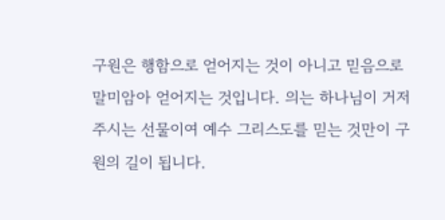구원은 행함으로 얻어지는 것이 아니고 믿음으로 말미암아 얻어지는 것입니다. 의는 하나님이 거저 주시는 선물이여 예수 그리스도를 믿는 것만이 구원의 길이 됩니다.